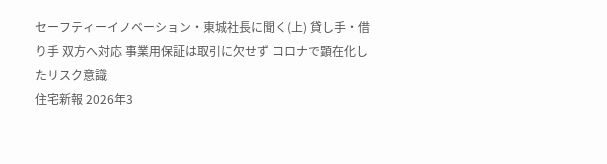セーフティーイノベーション・東城社長に聞く(上) 貸し手・借り手 双方へ対応 事業用保証は取引に欠せず コロナで顕在化したリスク意識
住宅新報 2026年3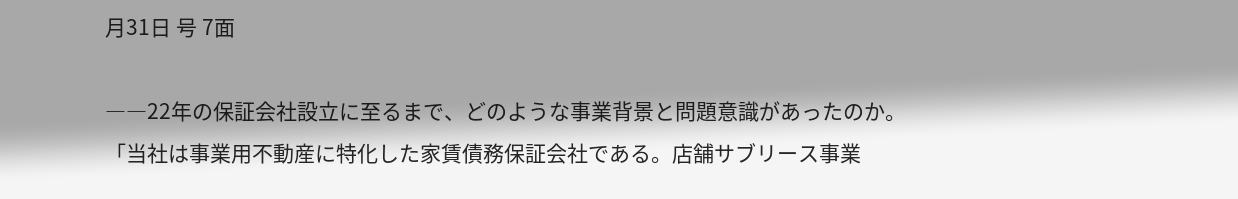月31日 号 7面

――22年の保証会社設立に至るまで、どのような事業背景と問題意識があったのか。
「当社は事業用不動産に特化した家賃債務保証会社である。店舗サブリース事業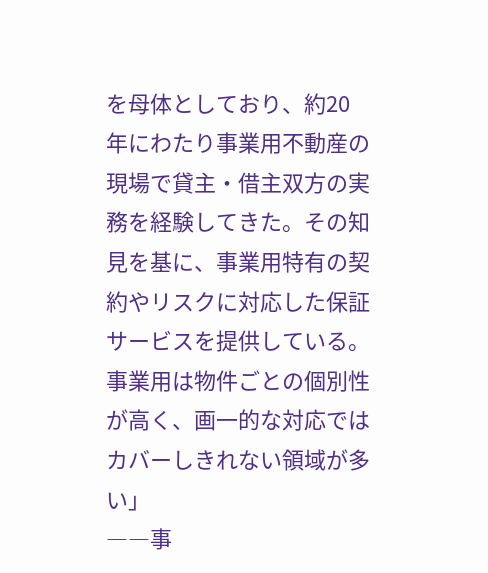を母体としており、約20年にわたり事業用不動産の現場で貸主・借主双方の実務を経験してきた。その知見を基に、事業用特有の契約やリスクに対応した保証サービスを提供している。事業用は物件ごとの個別性が高く、画一的な対応ではカバーしきれない領域が多い」
――事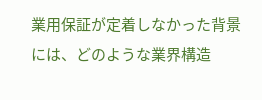業用保証が定着しなかった背景には、どのような業界構造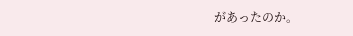があったのか。